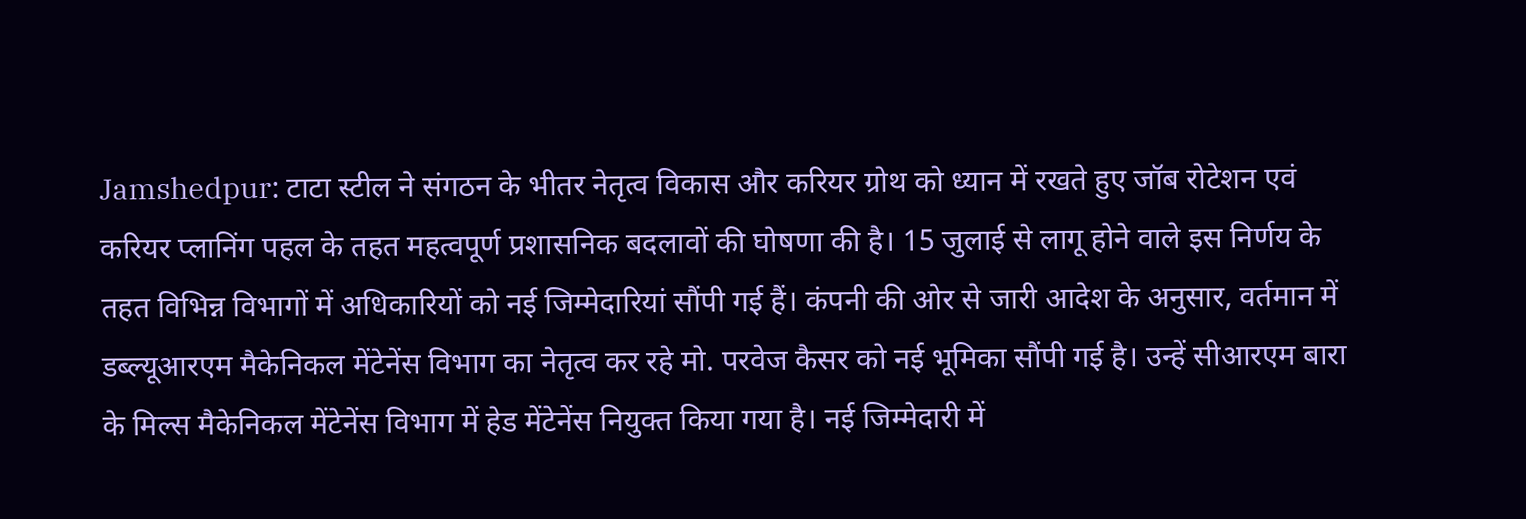Jamshedpur: टाटा स्टील ने संगठन के भीतर नेतृत्व विकास और करियर ग्रोथ को ध्यान में रखते हुए जॉब रोटेशन एवं करियर प्लानिंग पहल के तहत महत्वपूर्ण प्रशासनिक बदलावों की घोषणा की है। 15 जुलाई से लागू होने वाले इस निर्णय के तहत विभिन्न विभागों में अधिकारियों को नई जिम्मेदारियां सौंपी गई हैं। कंपनी की ओर से जारी आदेश के अनुसार, वर्तमान में डब्ल्यूआरएम मैकेनिकल मेंटेनेंस विभाग का नेतृत्व कर रहे मो. परवेज कैसर को नई भूमिका सौंपी गई है। उन्हें सीआरएम बारा के मिल्स मैकेनिकल मेंटेनेंस विभाग में हेड मेंटेनेंस नियुक्त किया गया है। नई जिम्मेदारी में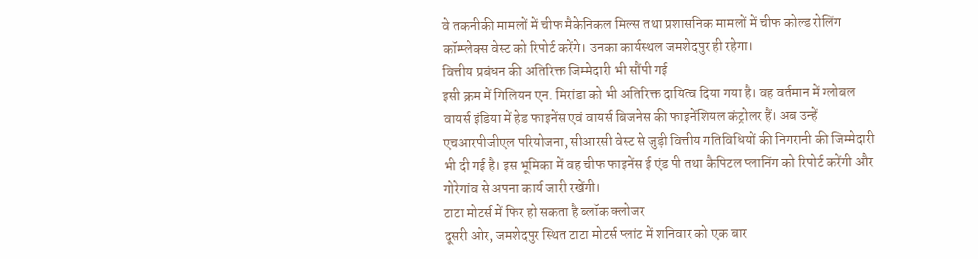वे तकनीकी मामलों में चीफ मैकेनिकल मिल्स तथा प्रशासनिक मामलों में चीफ कोल्ड रोलिंग कॉम्प्लेक्स वेस्ट को रिपोर्ट करेंगे। उनका कार्यस्थल जमशेदपुर ही रहेगा।
वित्तीय प्रबंधन की अतिरिक्त जिम्मेदारी भी सौंपी गई
इसी क्रम में गिलियन एन. मिरांडा को भी अतिरिक्त दायित्व दिया गया है। वह वर्तमान में ग्लोबल वायर्स इंडिया में हेड फाइनेंस एवं वायर्स बिजनेस की फाइनेंशियल कंट्रोलर हैं। अब उन्हें एचआरपीजीएल परियोजना, सीआरसी वेस्ट से जुड़ी वित्तीय गतिविधियों की निगरानी की जिम्मेदारी भी दी गई है। इस भूमिका में वह चीफ फाइनेंस ई एंड पी तथा कैपिटल प्लानिंग को रिपोर्ट करेंगी और गोरेगांव से अपना कार्य जारी रखेंगी।
टाटा मोटर्स में फिर हो सकता है ब्लॉक क्लोजर
दूसरी ओर, जमशेदपुर स्थित टाटा मोटर्स प्लांट में शनिवार को एक बार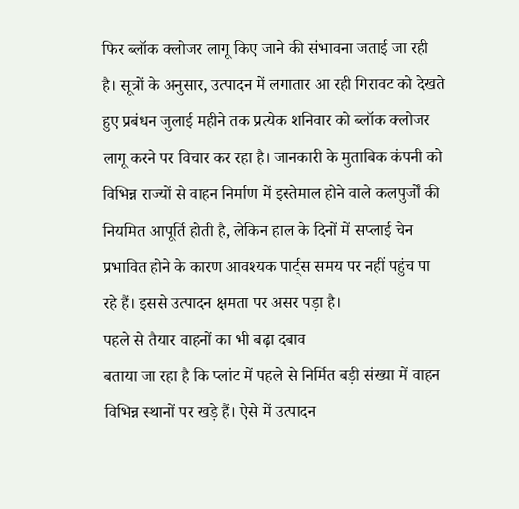फिर ब्लॉक क्लोजर लागू किए जाने की संभावना जताई जा रही है। सूत्रों के अनुसार, उत्पादन में लगातार आ रही गिरावट को देखते हुए प्रबंधन जुलाई महीने तक प्रत्येक शनिवार को ब्लॉक क्लोजर लागू करने पर विचार कर रहा है। जानकारी के मुताबिक कंपनी को विभिन्न राज्यों से वाहन निर्माण में इस्तेमाल होने वाले कलपुर्जों की नियमित आपूर्ति होती है, लेकिन हाल के दिनों में सप्लाई चेन प्रभावित होने के कारण आवश्यक पार्ट्स समय पर नहीं पहुंच पा रहे हैं। इससे उत्पादन क्षमता पर असर पड़ा है।
पहले से तैयार वाहनों का भी बढ़ा दबाव
बताया जा रहा है कि प्लांट में पहले से निर्मित बड़ी संख्या में वाहन विभिन्न स्थानों पर खड़े हैं। ऐसे में उत्पादन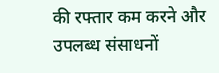की रफ्तार कम करने और उपलब्ध संसाधनों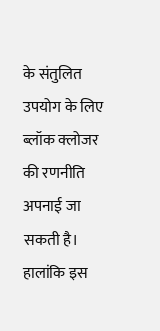के संतुलित उपयोग के लिए ब्लॉक क्लोजर की रणनीति अपनाई जा सकती है। हालांकि इस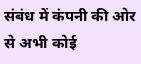संबंध में कंपनी की ओर से अभी कोई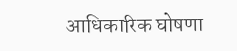आधिकारिक घोषणा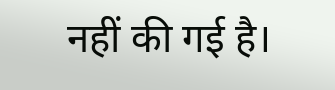नहीं की गई है।